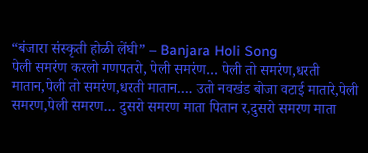“बंजारा संस्कृती होळी लेंघी” – Banjara Holi Song
पेली समरंण करलो गणपतरो, पेली समरंण… पेली तो समरंण,धरती मातान,पेली तो समरंण,धरती मातान…. उतो नवखंड बोजा वटाई मातारे,पेली समरण,पेली समरण… दुसरो समरण माता पितान र,दुसरो समरण माता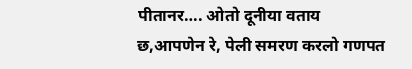पीतानर…. ओतो दूनीया वताय छ,आपणेन रे, पेली समरण करलो गणपत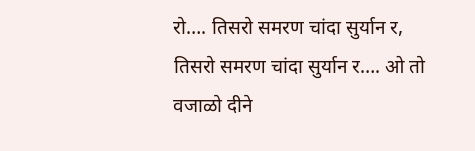रो…. तिसरो समरण चांदा सुर्यान र, तिसरो समरण चांदा सुर्यान र…. ओ तो वजाळो दीने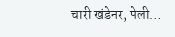चारी खंडेनर, पेली…